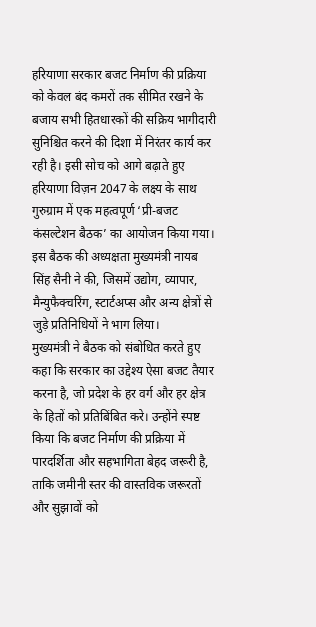हरियाणा सरकार बजट निर्माण की प्रक्रिया को केवल बंद कमरों तक सीमित रखने के बजाय सभी हितधारकों की सक्रिय भागीदारी सुनिश्चित करने की दिशा में निरंतर कार्य कर रही है। इसी सोच को आगे बढ़ाते हुए हरियाणा विज़न 2047 के लक्ष्य के साथ गुरुग्राम में एक महत्वपूर्ण ‘प्री-बजट कंसल्टेशन बैठक’ का आयोजन किया गया। इस बैठक की अध्यक्षता मुख्यमंत्री नायब सिंह सैनी ने की, जिसमें उद्योग, व्यापार, मैन्युफैक्चरिंग, स्टार्टअप्स और अन्य क्षेत्रों से जुड़े प्रतिनिधियों ने भाग लिया।
मुख्यमंत्री ने बैठक को संबोधित करते हुए कहा कि सरकार का उद्देश्य ऐसा बजट तैयार करना है, जो प्रदेश के हर वर्ग और हर क्षेत्र के हितों को प्रतिबिंबित करे। उन्होंने स्पष्ट किया कि बजट निर्माण की प्रक्रिया में पारदर्शिता और सहभागिता बेहद जरूरी है, ताकि जमीनी स्तर की वास्तविक जरूरतों और सुझावों को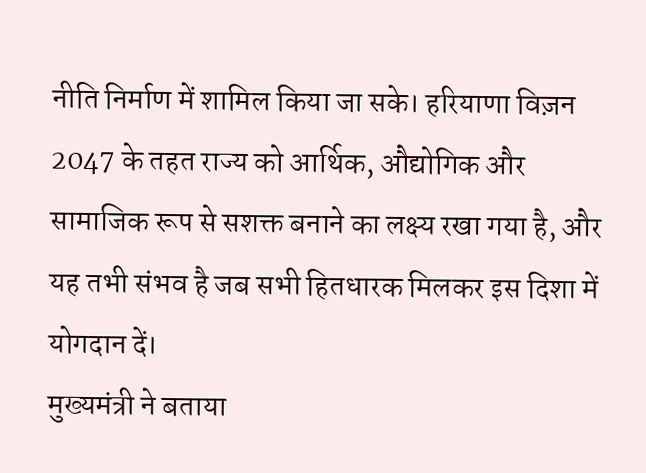नीति निर्माण में शामिल किया जा सके। हरियाणा विज़न 2047 के तहत राज्य को आर्थिक, औद्योगिक और सामाजिक रूप से सशक्त बनाने का लक्ष्य रखा गया है, और यह तभी संभव है जब सभी हितधारक मिलकर इस दिशा में योगदान दें।
मुख्यमंत्री ने बताया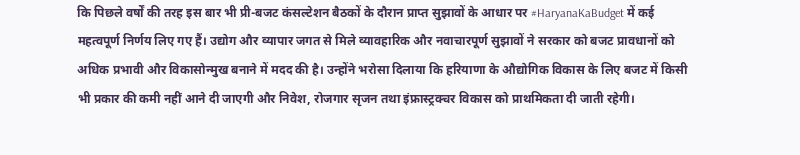कि पिछले वर्षों की तरह इस बार भी प्री-बजट कंसल्टेशन बैठकों के दौरान प्राप्त सुझावों के आधार पर #HaryanaKaBudget में कई महत्वपूर्ण निर्णय लिए गए हैं। उद्योग और व्यापार जगत से मिले व्यावहारिक और नवाचारपूर्ण सुझावों ने सरकार को बजट प्रावधानों को अधिक प्रभावी और विकासोन्मुख बनाने में मदद की है। उन्होंने भरोसा दिलाया कि हरियाणा के औद्योगिक विकास के लिए बजट में किसी भी प्रकार की कमी नहीं आने दी जाएगी और निवेश, रोजगार सृजन तथा इंफ्रास्ट्रक्चर विकास को प्राथमिकता दी जाती रहेगी।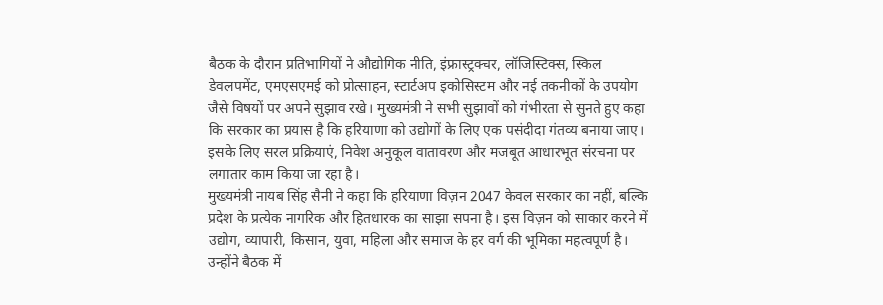बैठक के दौरान प्रतिभागियों ने औद्योगिक नीति, इंफ्रास्ट्रक्चर, लॉजिस्टिक्स, स्किल डेवलपमेंट, एमएसएमई को प्रोत्साहन, स्टार्टअप इकोसिस्टम और नई तकनीकों के उपयोग जैसे विषयों पर अपने सुझाव रखे। मुख्यमंत्री ने सभी सुझावों को गंभीरता से सुनते हुए कहा कि सरकार का प्रयास है कि हरियाणा को उद्योगों के लिए एक पसंदीदा गंतव्य बनाया जाए। इसके लिए सरल प्रक्रियाएं, निवेश अनुकूल वातावरण और मजबूत आधारभूत संरचना पर लगातार काम किया जा रहा है।
मुख्यमंत्री नायब सिंह सैनी ने कहा कि हरियाणा विज़न 2047 केवल सरकार का नहीं, बल्कि प्रदेश के प्रत्येक नागरिक और हितधारक का साझा सपना है। इस विज़न को साकार करने में उद्योग, व्यापारी, किसान, युवा, महिला और समाज के हर वर्ग की भूमिका महत्वपूर्ण है। उन्होंने बैठक में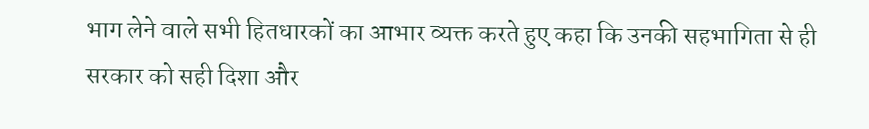भाग लेने वाले सभी हितधारकों का आभार व्यक्त करते हुए कहा कि उनकी सहभागिता से ही सरकार को सही दिशा और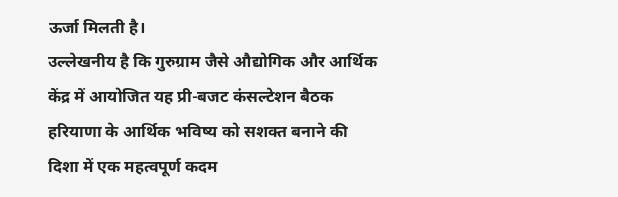ऊर्जा मिलती है।
उल्लेखनीय है कि गुरुग्राम जैसे औद्योगिक और आर्थिक केंद्र में आयोजित यह प्री-बजट कंसल्टेशन बैठक हरियाणा के आर्थिक भविष्य को सशक्त बनाने की दिशा में एक महत्वपूर्ण कदम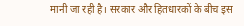मानी जा रही है। सरकार और हितधारकों के बीच इस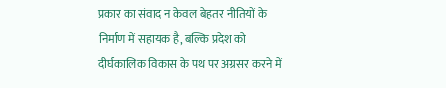प्रकार का संवाद न केवल बेहतर नीतियों के निर्माण में सहायक है, बल्कि प्रदेश को दीर्घकालिक विकास के पथ पर अग्रसर करने में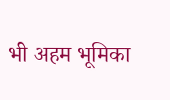भी अहम भूमिका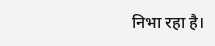निभा रहा है।